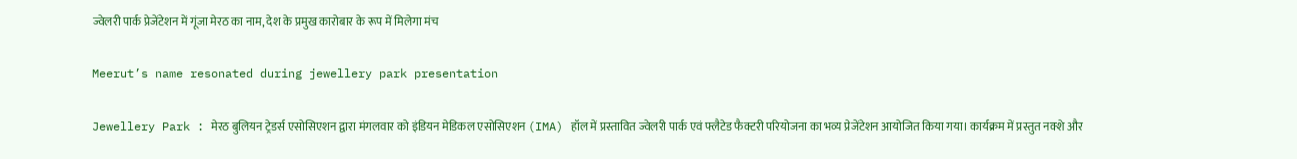ज्वेलरी पार्क प्रेजेंटेशन में गूंजा मेरठ का नाम, देश के प्रमुख कारोबार के रूप में मिलेगा मंच

Meerut’s name resonated during jewellery park presentation

Jewellery Park : मेरठ बुलियन ट्रेडर्स एसोसिएशन द्वारा मंगलवार को इंडियन मेडिकल एसोसिएशन (IMA) हॉल में प्रस्तावित ज्वेलरी पार्क एवं फ्लैटेड फैक्टरी परियोजना का भव्य प्रेजेंटेशन आयोजित किया गया। कार्यक्रम में प्रस्तुत नक्शे और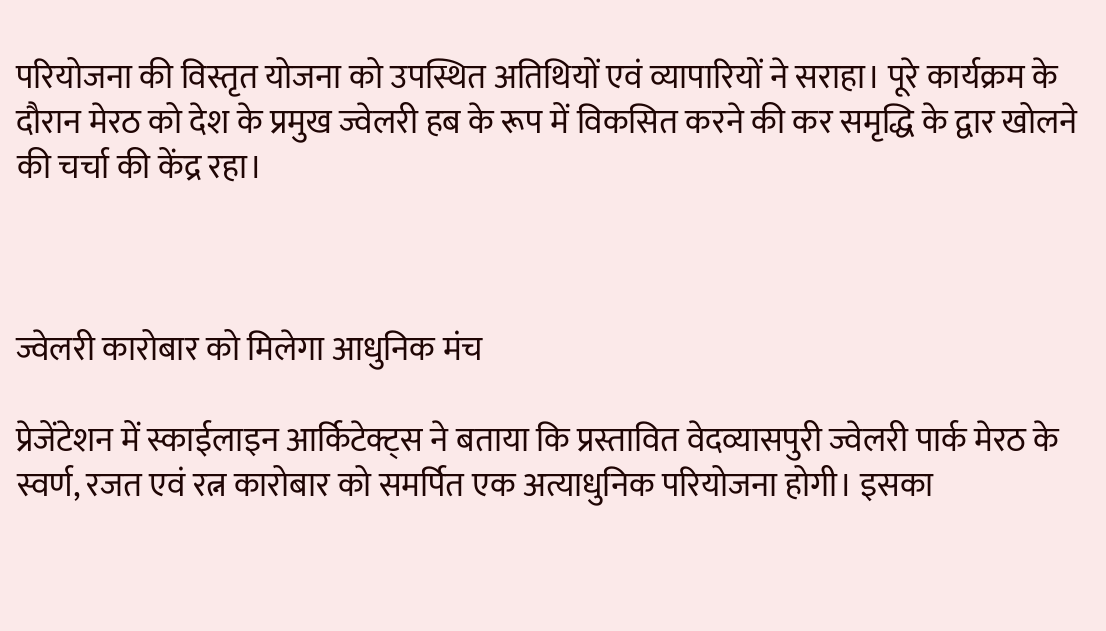परियोजना की विस्तृत योजना को उपस्थित अतिथियों एवं व्यापारियों ने सराहा। पूरे कार्यक्रम के दौरान मेरठ को देश के प्रमुख ज्वेलरी हब के रूप में विकसित करने की कर समृद्धि के द्वार खोलने की चर्चा की केंद्र रहा।



ज्वेलरी कारोबार को मिलेगा आधुनिक मंच

प्रेजेंटेशन में स्काईलाइन आर्किटेक्ट्स ने बताया कि प्रस्तावित वेदव्यासपुरी ज्वेलरी पार्क मेरठ के स्वर्ण, रजत एवं रत्न कारोबार को समर्पित एक अत्याधुनिक परियोजना होगी। इसका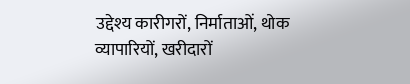उद्देश्य कारीगरों, निर्माताओं, थोक व्यापारियों, खरीदारों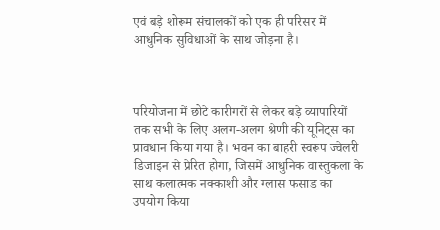एवं बड़े शोरूम संचालकों को एक ही परिसर में आधुनिक सुविधाओं के साथ जोड़ना है।



परियोजना में छोटे कारीगरों से लेकर बड़े व्यापारियों तक सभी के लिए अलग-अलग श्रेणी की यूनिट्स का प्रावधान किया गया है। भवन का बाहरी स्वरूप ज्वेलरी डिजाइन से प्रेरित होगा, जिसमें आधुनिक वास्तुकला के साथ कलात्मक नक्काशी और ग्लास फसाड का उपयोग किया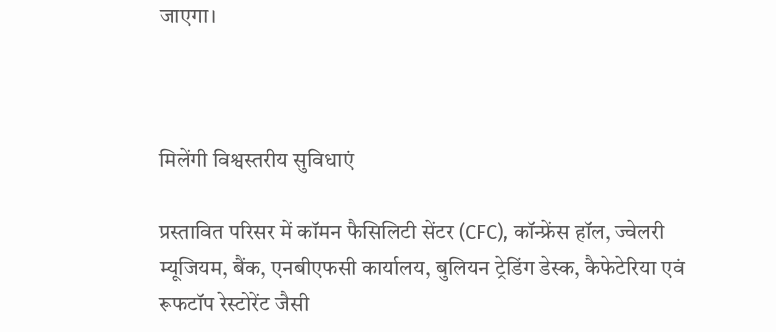जाएगा।



मिलेंगी विश्वस्तरीय सुविधाएं

प्रस्तावित परिसर में कॉमन फैसिलिटी सेंटर (CFC), कॉन्फ्रेंस हॉल, ज्वेलरी म्यूजियम, बैंक, एनबीएफसी कार्यालय, बुलियन ट्रेडिंग डेस्क, कैफेटेरिया एवं रूफटॉप रेस्टोरेंट जैसी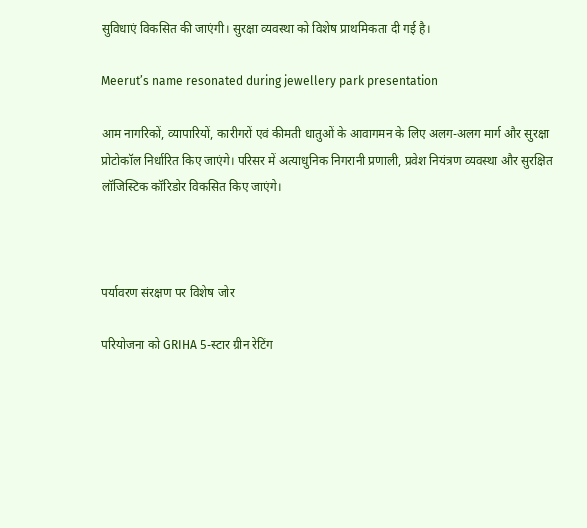सुविधाएं विकसित की जाएंगी। सुरक्षा व्यवस्था को विशेष प्राथमिकता दी गई है।

Meerut’s name resonated during jewellery park presentation

आम नागरिकों, व्यापारियों, कारीगरों एवं कीमती धातुओं के आवागमन के लिए अलग-अलग मार्ग और सुरक्षा प्रोटोकॉल निर्धारित किए जाएंगे। परिसर में अत्याधुनिक निगरानी प्रणाली, प्रवेश नियंत्रण व्यवस्था और सुरक्षित लॉजिस्टिक कॉरिडोर विकसित किए जाएंगे।



पर्यावरण संरक्षण पर विशेष जोर

परियोजना को GRIHA 5-स्टार ग्रीन रेटिंग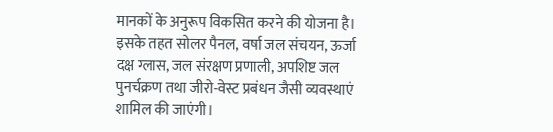मानकों के अनुरूप विकसित करने की योजना है। इसके तहत सोलर पैनल, वर्षा जल संचयन, ऊर्जा दक्ष ग्लास, जल संरक्षण प्रणाली, अपशिष्ट जल पुनर्चक्रण तथा जीरो-वेस्ट प्रबंधन जैसी व्यवस्थाएं शामिल की जाएंगी।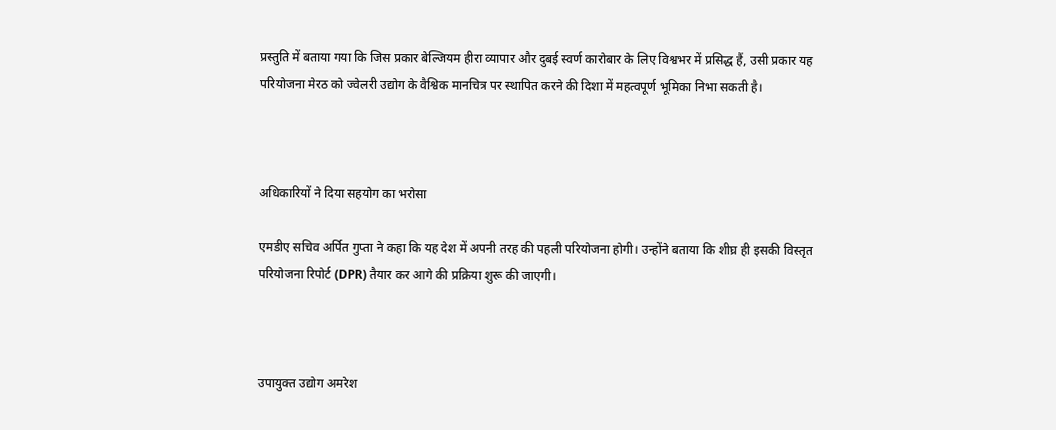प्रस्तुति में बताया गया कि जिस प्रकार बेल्जियम हीरा व्यापार और दुबई स्वर्ण कारोबार के लिए विश्वभर में प्रसिद्ध हैं, उसी प्रकार यह परियोजना मेरठ को ज्वेलरी उद्योग के वैश्विक मानचित्र पर स्थापित करने की दिशा में महत्वपूर्ण भूमिका निभा सकती है।



अधिकारियों ने दिया सहयोग का भरोसा

एमडीए सचिव अर्पित गुप्ता ने कहा कि यह देश में अपनी तरह की पहली परियोजना होगी। उन्होंने बताया कि शीघ्र ही इसकी विस्तृत परियोजना रिपोर्ट (DPR) तैयार कर आगे की प्रक्रिया शुरू की जाएगी।



उपायुक्त उद्योग अमरेश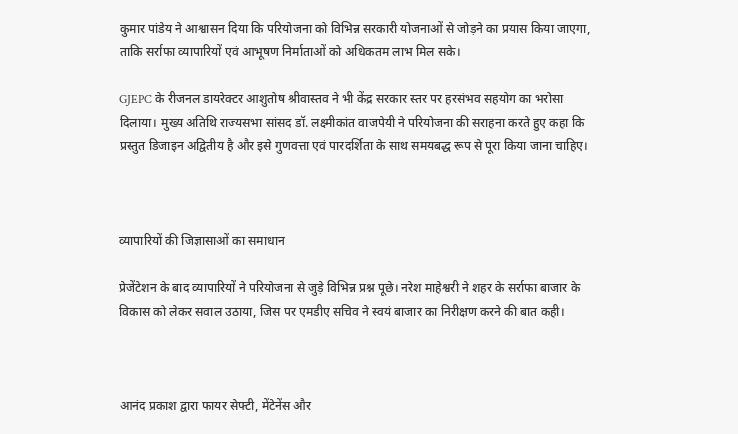कुमार पांडेय ने आश्वासन दिया कि परियोजना को विभिन्न सरकारी योजनाओं से जोड़ने का प्रयास किया जाएगा, ताकि सर्राफा व्यापारियों एवं आभूषण निर्माताओं को अधिकतम लाभ मिल सके।

GJEPC के रीजनल डायरेक्टर आशुतोष श्रीवास्तव ने भी केंद्र सरकार स्तर पर हरसंभव सहयोग का भरोसा दिलाया। मुख्य अतिथि राज्यसभा सांसद डॉ. लक्ष्मीकांत वाजपेयी ने परियोजना की सराहना करते हुए कहा कि प्रस्तुत डिजाइन अद्वितीय है और इसे गुणवत्ता एवं पारदर्शिता के साथ समयबद्ध रूप से पूरा किया जाना चाहिए।



व्यापारियों की जिज्ञासाओं का समाधान

प्रेजेंटेशन के बाद व्यापारियों ने परियोजना से जुड़े विभिन्न प्रश्न पूछे। नरेश माहेश्वरी ने शहर के सर्राफा बाजार के विकास को लेकर सवाल उठाया, जिस पर एमडीए सचिव ने स्वयं बाजार का निरीक्षण करने की बात कही।



आनंद प्रकाश द्वारा फायर सेफ्टी, मेंटेनेंस और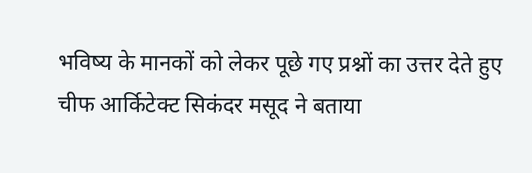भविष्य के मानकों को लेकर पूछे गए प्रश्नों का उत्तर देते हुए चीफ आर्किटेक्ट सिकंदर मसूद ने बताया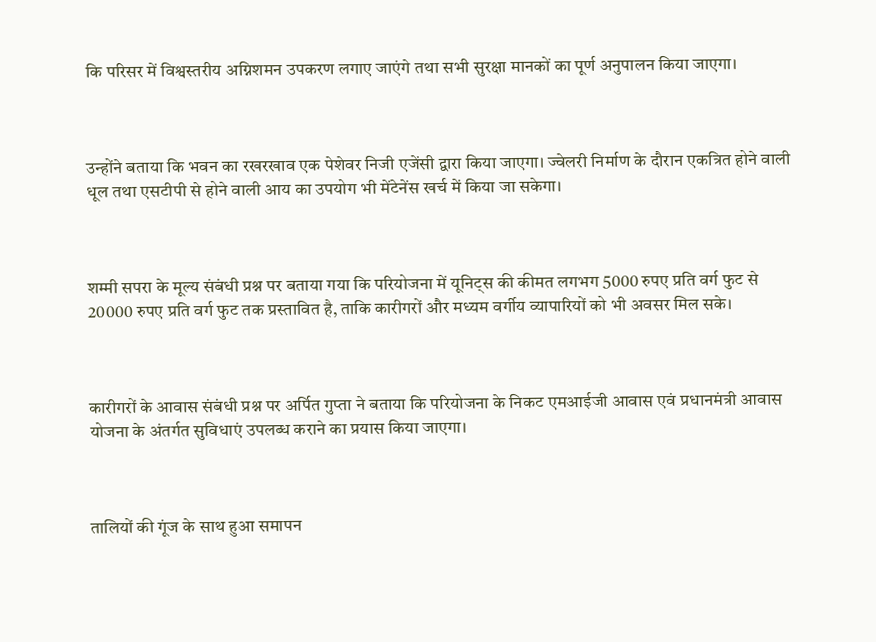कि परिसर में विश्वस्तरीय अग्निशमन उपकरण लगाए जाएंगे तथा सभी सुरक्षा मानकों का पूर्ण अनुपालन किया जाएगा।



उन्होंने बताया कि भवन का रखरखाव एक पेशेवर निजी एजेंसी द्वारा किया जाएगा। ज्वेलरी निर्माण के दौरान एकत्रित होने वाली धूल तथा एसटीपी से होने वाली आय का उपयोग भी मेंटेनेंस खर्च में किया जा सकेगा।



शम्मी सपरा के मूल्य संबंधी प्रश्न पर बताया गया कि परियोजना में यूनिट्स की कीमत लगभग 5000 रुपए प्रति वर्ग फुट से 20000 रुपए प्रति वर्ग फुट तक प्रस्तावित है, ताकि कारीगरों और मध्यम वर्गीय व्यापारियों को भी अवसर मिल सके।



कारीगरों के आवास संबंधी प्रश्न पर अर्पित गुप्ता ने बताया कि परियोजना के निकट एमआईजी आवास एवं प्रधानमंत्री आवास योजना के अंतर्गत सुविधाएं उपलब्ध कराने का प्रयास किया जाएगा।



तालियों की गूंज के साथ हुआ समापन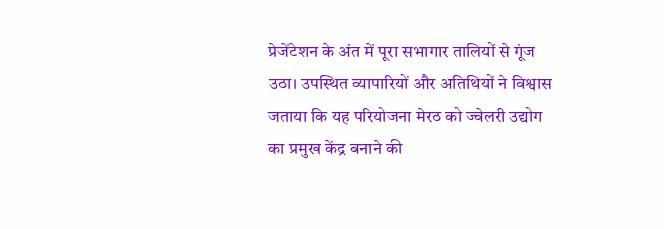प्रेजेंटेशन के अंत में पूरा सभागार तालियों से गूंज उठा। उपस्थित व्यापारियों और अतिथियों ने विश्वास जताया कि यह परियोजना मेरठ को ज्वेलरी उद्योग का प्रमुख केंद्र बनाने की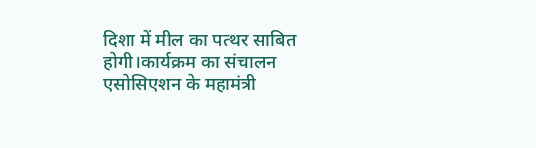दिशा में मील का पत्थर साबित होगी।कार्यक्रम का संचालन एसोसिएशन के महामंत्री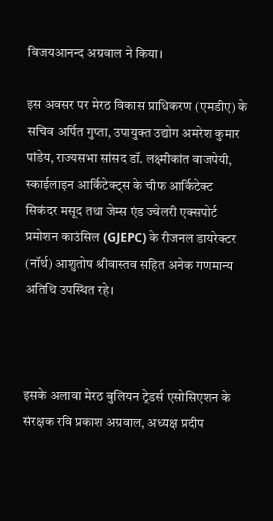विजयआनन्द अग्रवाल ने किया।

इस अवसर पर मेरठ विकास प्राधिकरण (एमडीए) के सचिव अर्पित गुप्ता, उपायुक्त उद्योग अमरेश कुमार पांडेय, राज्यसभा सांसद डॉ. लक्ष्मीकांत वाजपेयी, स्काईलाइन आर्किटेक्ट्स के चीफ आर्किटेक्ट सिकंदर मसूद तथा जेम्स एंड ज्वेलरी एक्सपोर्ट प्रमोशन काउंसिल (GJEPC) के रीजनल डायरेक्टर (नॉर्थ) आशुतोष श्रीवास्तव सहित अनेक गणमान्य अतिथि उपस्थित रहे।



इसके अलावा मेरठ बुलियन ट्रेडर्स एसोसिएशन के संरक्षक रवि प्रकाश अग्रवाल, अध्यक्ष प्रदीप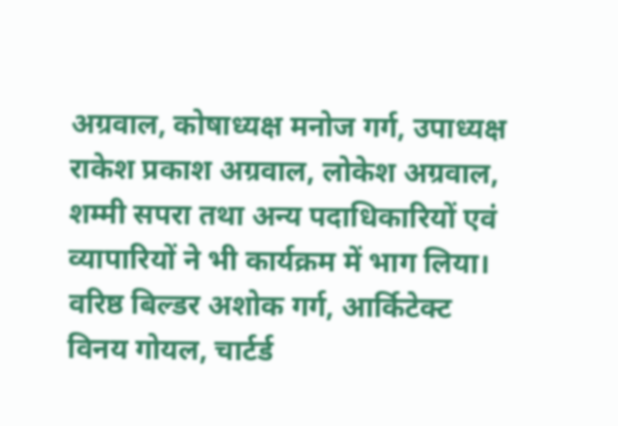अग्रवाल, कोषाध्यक्ष मनोज गर्ग, उपाध्यक्ष राकेश प्रकाश अग्रवाल, लोकेश अग्रवाल, शम्मी सपरा तथा अन्य पदाधिकारियों एवं व्यापारियों ने भी कार्यक्रम में भाग लिया। वरिष्ठ बिल्डर अशोक गर्ग, आर्किटेक्ट विनय गोयल, चार्टर्ड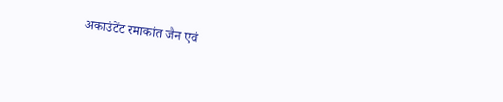अकाउंटेंट रमाकांत जैन एवं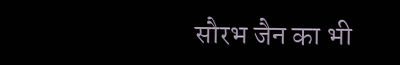सौरभ जैन का भी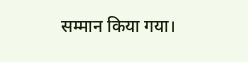सम्मान किया गया।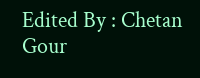Edited By : Chetan Gour